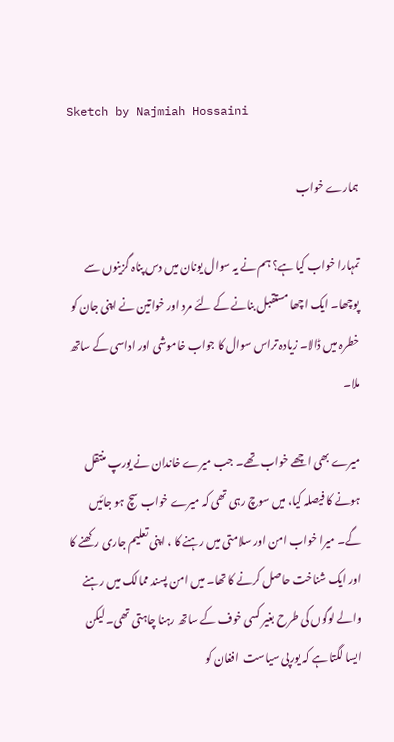Sketch by Najmiah Hossaini

ہمارے خواب

تمہارا خواب کیا ہے؟ ہم نے یہ سوال یونان میں دس پناہ گزینوں سے پوچھا۔ ایک اچھا مستقبل بنانے کے لئے مرد اور خواتین نے اپنی جان کو خطرہ میں ڈالا۔ زیادہ تراس سوال کا جواب خاموشی اور اداسی کے ساتھ ملا۔

میرے بھی اچھے خواب تھے۔ جب میرے خاندان نے یورپ منتقل ہونے کا فیصلہ کیا، میں سوچ رہی تھی کہ میرے خواب سچ ہو جائیں گے۔ میرا خواب امن اور سلامتی میں رہنے کا ، اپنی تعلیم جاری رکھنے کا اور ایک شناخت حاصل کرنے کا تھا۔ میں امن پسند ممالک میں رہنے والے لوگوں کی طرح بغیر کسی خوف کے ساتھ رہنا چاہتی تھی۔ لیکن ایسا لگتا ہے کہ یورپی سیاست  افغان کو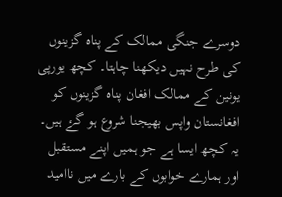دوسرے جنگی ممالک کے پناہ گزینوں کی طرح نہیں دیکھنا چاہتا۔ کچھ یورپی یونین کے ممالک افغان پناہ گزینوں کو افغانستان واپس بھیجنا شروع ہو گۓ ہيں۔ یہ کچھ ایسا ہے جو ہمیں اپنے مستقبل اور ہمارے خوابوں کے بارے میں ناامید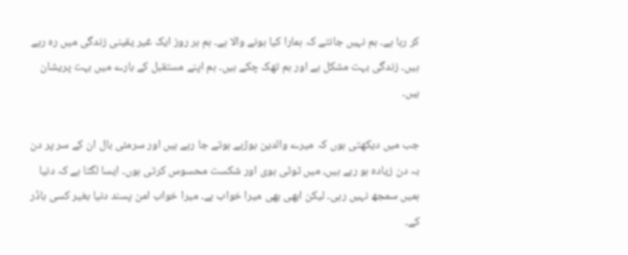کر رہا ہے۔ ہم نہیں جانتے کہ ہمارا کیا ہونے والا ہے۔ ہم ہر روز ایک غیر یقینی زندگی میں رہ رہے ہیں۔ زندگی بہت مشکل ہے اور ہم تھک چکے ہیں۔ ہم اپنے مستقبل کے بارے میں بہت پریشان ہیں۔

جب میں دیکھتی ہوں کہ میرے والدین بوڑہے ہوتے جا رہے ہیں اور سرمئی بال ان کے سر پر دن بہ دن زیادہ ہو رہے ہیں، میں ٹوٹی ہوی اور شکست محسوس کرتی ہوں۔ ایسا لگتا ہے کہ دنیا ہمیں سمجھ نہیں رہی۔ لیکن ابھی بھی میرا خواب ہے۔ میرا خواب امن پسند دنیا بغیر کسی باڈر کے۔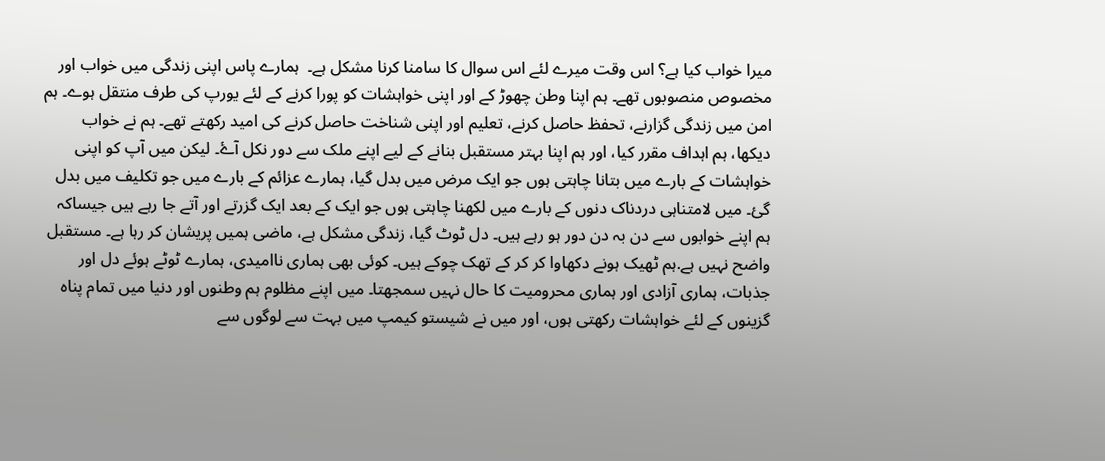میرا خواب کیا ہے؟ اس وقت میرے لئے اس سوال کا سامنا کرنا مشکل ہے۔  ہمارے پاس اپنی زندگی میں خواب اور مخصوص منصوبوں تھے۔ ہم اپنا وطن چھوڑ کے اور اپنی خواہشات کو پورا کرنے کے لئے یورپ کی طرف منتقل ہوے۔ ہم امن میں زندگی گزارنے، تحفظ حاصل کرنے، تعلیم اور اپنی شناخت حاصل کرنے کی امید رکھتے تھے۔ ہم نے خواب دیکھا، ہم اہداف مقرر کیا، اور ہم اپنا بہتر مستقبل بنانے کے لیے اپنے ملک سے دور نکل آۓ۔ لیکن میں آپ کو اپنی خواہشات کے بارے میں بتانا چاہتی ہوں جو ایک مرض میں بدل گیا، ہمارے عزائم کے بارے میں جو تکلیف میں بدل گئ۔ میں لامتناہی دردناک دنوں کے بارے میں لکھنا چاہتی ہوں جو ایک کے بعد ایک گزرتے اور آتے جا رہے ہيں جیساکہ ہم اپنے خوابوں سے دن بہ دن دور ہو رہے ہیں۔ دل ٹوٹ گیا، زندگی مشکل ہے، ماضی ہمیں پریشان کر رہا ہے۔ مستقبل واضح نہیں ہے.ہم ٹھیک ہونے دکھاوا کر کر کے تھک چوکے ہیں۔ کوئی بھی ہماری ناامیدی، ہمارے ٹوٹے ہوئے دل اور جذبات، ہماری آزادی اور ہماری محرومیت کا حال نہیں سمجھتا۔ میں اپنے مظلوم ہم وطنوں اور دنیا میں تمام پناہ گزینوں کے لئے خواہشات رکھتی ہوں، اور میں نے شیستو کیمپ میں بہت سے لوگوں سے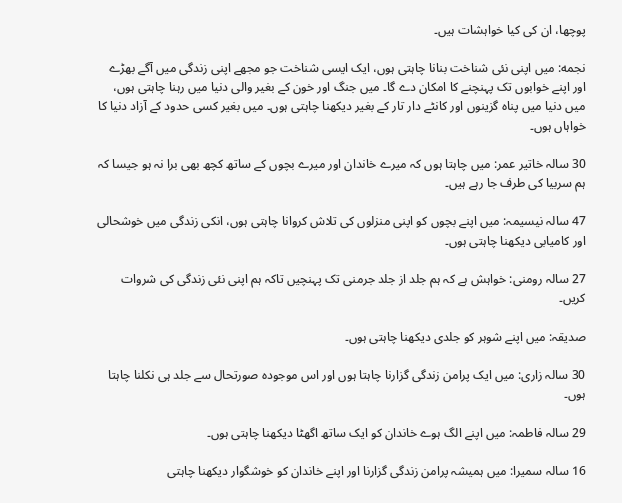پوچھا، ان کی کیا خواہشات ہیں۔

نجمه: میں اپنی نئی شناخت بنانا چاہتی ہوں، ایک ایسی شناخت جو مجھے اپنی زندگی میں آگے بھڑے اور اپنے خوابوں تک پہنچنے کا امکان دے گا۔ میں جنگ اور خون کے بغیر والی دنیا میں رہنا چاہتی ہوں، میں دنیا میں پناہ گزینوں اور کانٹے دار تار کے بغیر دیکھنا چاہتی ہوں۔ میں بغیر کسی حدود کے آزاد دنیا کا خواہاں ہوں۔

30 سالہ خاتیر عمر: میں چاہتا ہوں کہ میرے خاندان اور میرے بچوں کے ساتھ کچھ بھی برا نہ ہو جیسا کہ ہم سربیا کی طرف جا رہے ہیں۔

47 سالہ نیسیمہ: میں اپنے بچوں کو اپنی منزلوں کی تلاش کروانا چاہتی ہوں، انکی زندگی میں خوشحالی اور کامیابی دیکھنا چاہتی ہوں۔

27 سالہ رومنی: خواہش ہے کہ ہم جلد از جلد جرمنی تک پہنچیں تاکہ ہم اپنی نئی زندگی کی شروات کریں۔

صدیقہ: میں اپنے شوہر کو جلدی دیکھنا چاہتی ہوں۔

30 سالہ زاری: میں ایک پرامن زندگی گزارنا چاہتا ہوں اور اس موجودہ صورتحال سے جلد ہی نکلنا چاہتا ہوں۔

29 سالہ فاطمہ: میں اپنے الگ ہوے خاندان کو ایک ساتھ اگھٹا دیکھنا چاہتی ہوں۔

16 سالہ سمیرا: میں ہمیشہ پرامن زندگی گزارنا اور اپنے خاندان کو خوشگوار دیکھنا چاہتی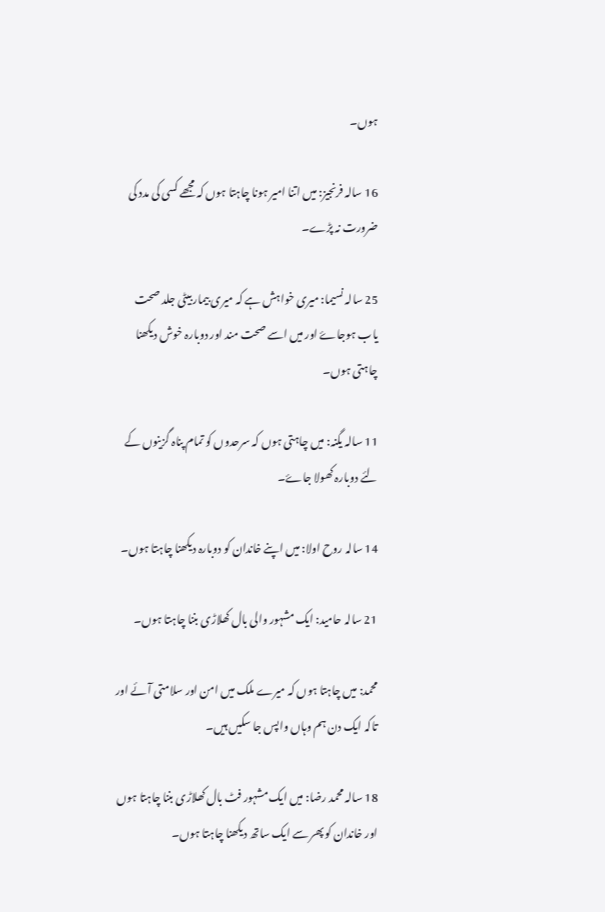ہوں۔

16 سالہ فرنجیز: میں اتنا امیر ہونا چاہتا ہوں کہ مجھے کسی کی مدد کی ضرورت نہ پڑے۔

25 سالہ نسیما: میری خواہش ہے کہ میری بیمار بیٹی جلد صحت یاب ہوجاۓ اور میں اسے صحت مند اور دوبارہ خوش دیکھنا چاہتی ہوں۔

11 سالہ یگنہ: میں چاہتی ہوں کہ سرحدوں کو تمام پناہ گزینوں کے لئے دوبارہ کھولا جاۓ۔

14 سالہ روح اولا: میں اپنے خاندان کو دوبارہ دیکھنا چاہتا ہوں۔

21 سالہ حامید: ایک مشہور والی بال کھلاڑی بننا چاہتا ہوں۔

محمد: میں چاہتا ہوں کہ میرے ملک میں امن اور سلامتی آئے اور تاکہ ایک دن ہم وہاں واپس جا سکیں ہیں۔

18 سالہ محمد رضا: میں ایک مشہور فٹ بال کھلاڑی بننا چاہتا ہوں اور خاندان کو پھر سے ایک ساتھ دیکھنا چاہتا ہوں۔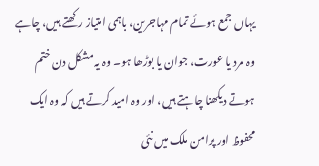یہاں جمع ہوئے تمام مہاجرین، باہمی امتیاز رکھتے ہیں، چاہے وہ مرد یا عورت، جوان یا بوڑھا ہو۔ وہ یہ مشکل دن ختم ہوتے دیکھنا چاہتے ہیں، اور وہ امید کرتے ہیں کہ وہ ایک محفوظ اور پرامن ملک میں نئی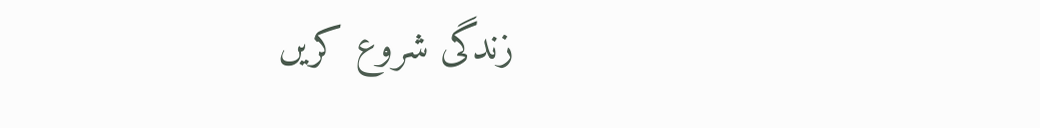زندگی شروع کریں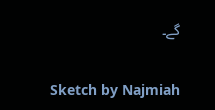گے۔

Sketch by Najmiah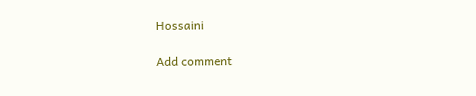Hossaini

Add comment